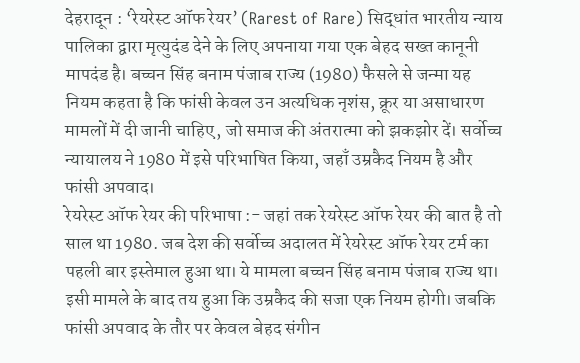देहरादून : ‘रेयरेस्ट ऑफ रेयर’ (Rarest of Rare) सिद्धांत भारतीय न्याय पालिका द्वारा मृत्युदंड देने के लिए अपनाया गया एक बेहद सख्त कानूनी मापदंड है। बच्चन सिंह बनाम पंजाब राज्य (1980) फैसले से जन्मा यह नियम कहता है कि फांसी केवल उन अत्यधिक नृशंस, क्रूर या असाधारण मामलों में दी जानी चाहिए, जो समाज की अंतरात्मा को झकझोर दें। सर्वोच्च न्यायालय ने 1980 में इसे परिभाषित किया, जहाँ उम्रकैद नियम है और फांसी अपवाद।
रेयरेस्ट ऑफ रेयर की परिभाषा :- जहां तक रेयरेस्ट ऑफ रेयर की बात है तो साल था 1980. जब देश की सर्वोच्च अदालत में रेयरेस्ट ऑफ रेयर टर्म का पहली बार इस्तेमाल हुआ था। ये मामला बच्चन सिंह बनाम पंजाब राज्य था। इसी मामले के बाद तय हुआ कि उम्रकैद की सजा एक नियम होगी। जबकि फांसी अपवाद के तौर पर केवल बेहद संगीन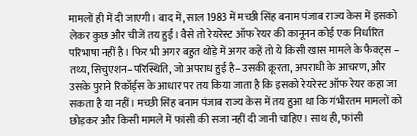मामलों ही में दी जाएगी। बाद में, साल 1983 में मच्छी सिंह बनाम पंजाब राज्य केस में इसको लेकर कुछ और चीजें तय हुईं। वैसे तो रेयरेस्ट ऑफ रेयर की कानूनन कोई एक निर्धारित परिभाषा नहीं है। फिर भी अगर बहुत थोड़े में अगर कहें तो ये किसी खास मामले के फैक्ट्स – तथ्य, सिचुएशन–परिस्थिति, जो अपराध हुई है–उसकी क्रूरता, अपराधी के आचरण, और उसके पुराने रिकॉर्ड्स के आधार पर तय किया जाता है कि इसको रेयरेस्ट ऑफ रेयर कहा जा सकता है या नहीं। मच्छी सिंह बनाम पंजाब राज्य केस में तय हुआ था कि गंभीरतम मामलों को छोड़कर और किसी मामले में फांसी की सजा नहीं दी जानी चाहिए। साथ ही, फांसी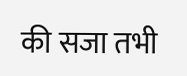की सजा तभी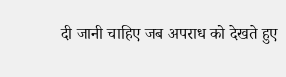दी जानी चाहिए जब अपराध को देखते हुए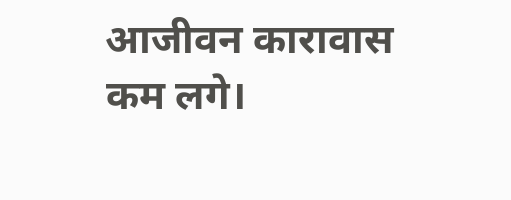आजीवन कारावास कम लगे।